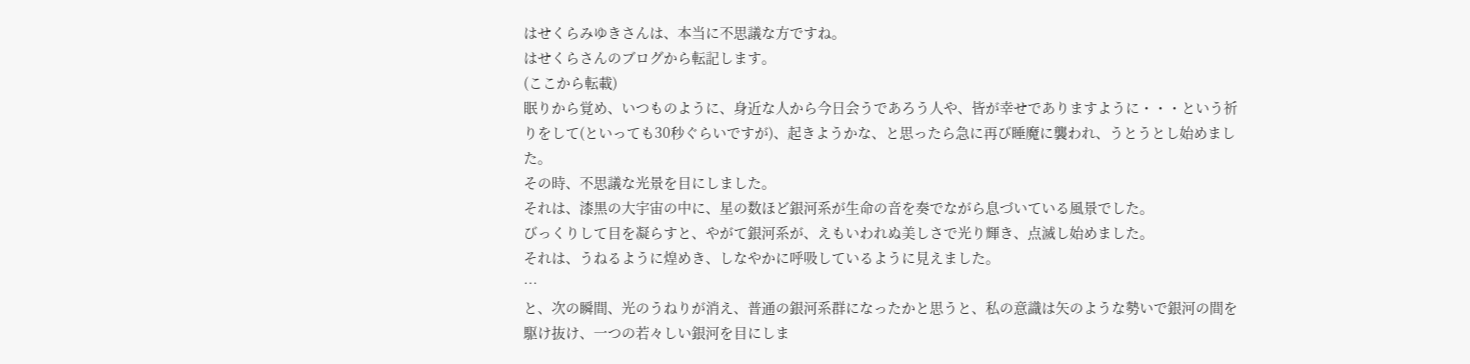はせくらみゆきさんは、本当に不思議な方ですね。
はせくらさんのブログから転記します。
(ここから転載)
眠りから覚め、いつものように、身近な人から今日会うであろう人や、皆が幸せでありますように・・・という祈りをして(といっても30秒ぐらいですが)、起きようかな、と思ったら急に再び睡魔に襲われ、うとうとし始めました。
その時、不思議な光景を目にしました。
それは、漆黒の大宇宙の中に、星の数ほど銀河系が生命の音を奏でながら息づいている風景でした。
びっくりして目を凝らすと、やがて銀河系が、えもいわれぬ美しさで光り輝き、点滅し始めました。
それは、うねるように煌めき、しなやかに呼吸しているように見えました。
…
と、次の瞬間、光のうねりが消え、普通の銀河系群になったかと思うと、私の意識は矢のような勢いで銀河の間を駆け抜け、一つの若々しい銀河を目にしま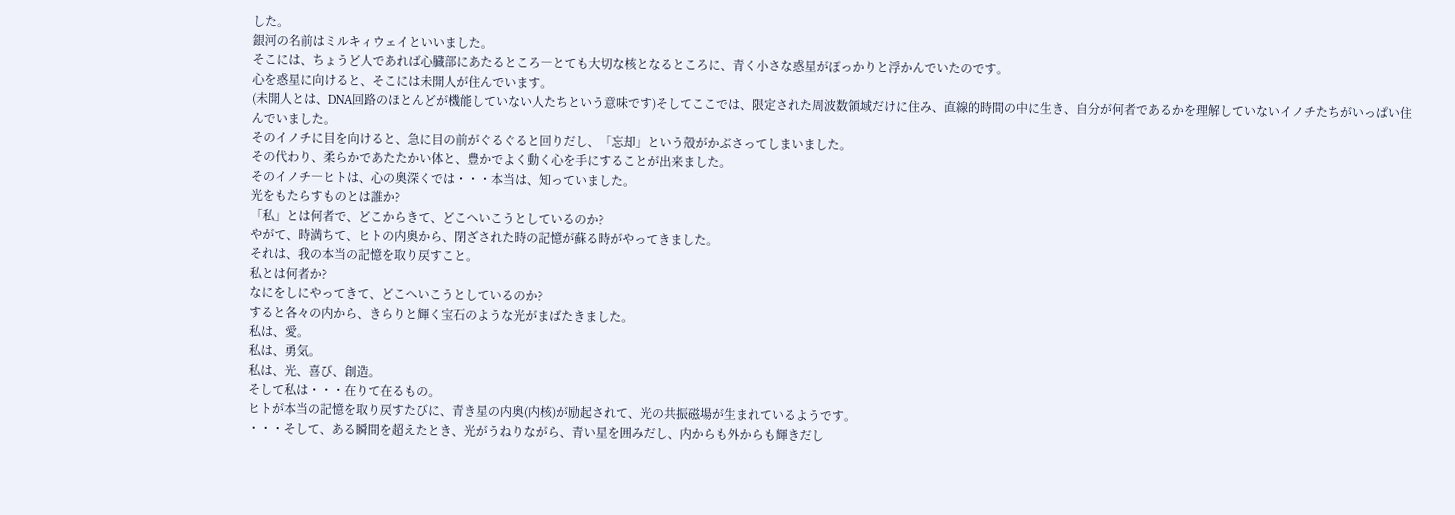した。
銀河の名前はミルキィウェイといいました。
そこには、ちょうど人であれば心臓部にあたるところ―とても大切な核となるところに、青く小さな惑星がぽっかりと浮かんでいたのです。
心を惑星に向けると、そこには未開人が住んでいます。
(未開人とは、DNA回路のほとんどが機能していない人たちという意味です)そしてここでは、限定された周波数領域だけに住み、直線的時間の中に生き、自分が何者であるかを理解していないイノチたちがいっぱい住んでいました。
そのイノチに目を向けると、急に目の前がぐるぐると回りだし、「忘却」という殻がかぶさってしまいました。
その代わり、柔らかであたたかい体と、豊かでよく動く心を手にすることが出来ました。
そのイノチ―ヒトは、心の奥深くでは・・・本当は、知っていました。
光をもたらすものとは誰か?
「私」とは何者で、どこからきて、どこへいこうとしているのか?
やがて、時満ちて、ヒトの内奥から、閉ざされた時の記憶が蘇る時がやってきました。
それは、我の本当の記憶を取り戻すこと。
私とは何者か?
なにをしにやってきて、どこへいこうとしているのか?
すると各々の内から、きらりと輝く宝石のような光がまばたきました。
私は、愛。
私は、勇気。
私は、光、喜び、創造。
そして私は・・・在りて在るもの。
ヒトが本当の記憶を取り戻すたびに、青き星の内奥(内核)が励起されて、光の共振磁場が生まれているようです。
・・・そして、ある瞬間を超えたとき、光がうねりながら、青い星を囲みだし、内からも外からも輝きだし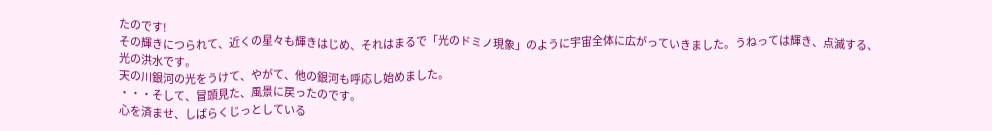たのです!
その輝きにつられて、近くの星々も輝きはじめ、それはまるで「光のドミノ現象」のように宇宙全体に広がっていきました。うねっては輝き、点滅する、光の洪水です。
天の川銀河の光をうけて、やがて、他の銀河も呼応し始めました。
・・・そして、冒頭見た、風景に戻ったのです。
心を済ませ、しばらくじっとしている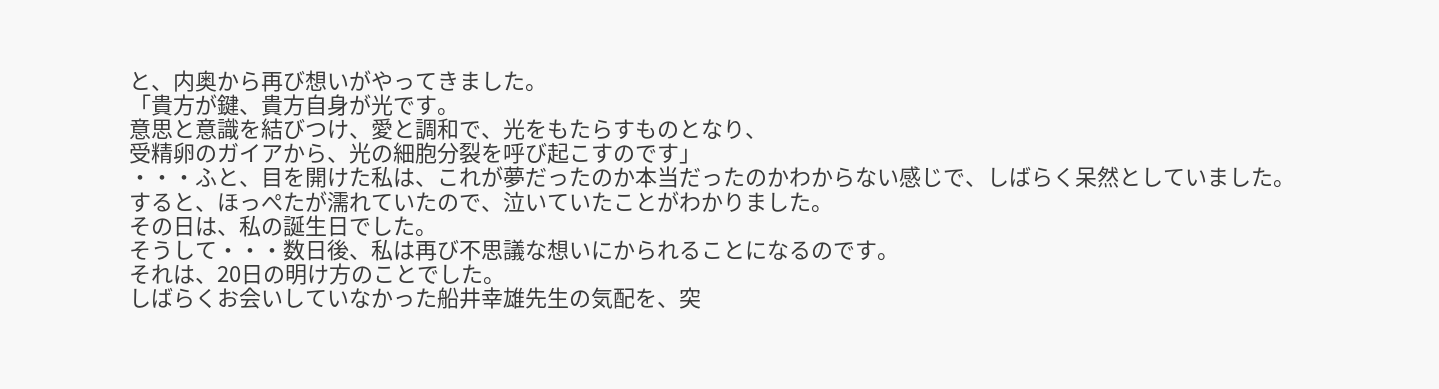と、内奥から再び想いがやってきました。
「貴方が鍵、貴方自身が光です。
意思と意識を結びつけ、愛と調和で、光をもたらすものとなり、
受精卵のガイアから、光の細胞分裂を呼び起こすのです」
・・・ふと、目を開けた私は、これが夢だったのか本当だったのかわからない感じで、しばらく呆然としていました。
すると、ほっぺたが濡れていたので、泣いていたことがわかりました。
その日は、私の誕生日でした。
そうして・・・数日後、私は再び不思議な想いにかられることになるのです。
それは、20日の明け方のことでした。
しばらくお会いしていなかった船井幸雄先生の気配を、突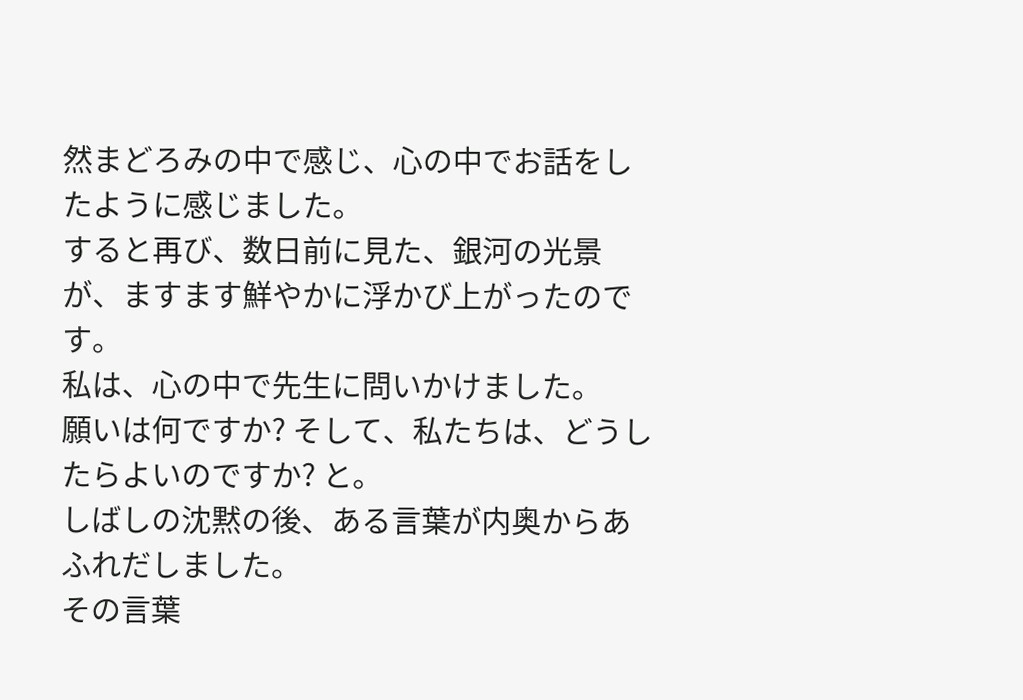然まどろみの中で感じ、心の中でお話をしたように感じました。
すると再び、数日前に見た、銀河の光景が、ますます鮮やかに浮かび上がったのです。
私は、心の中で先生に問いかけました。
願いは何ですか? そして、私たちは、どうしたらよいのですか? と。
しばしの沈黙の後、ある言葉が内奥からあふれだしました。
その言葉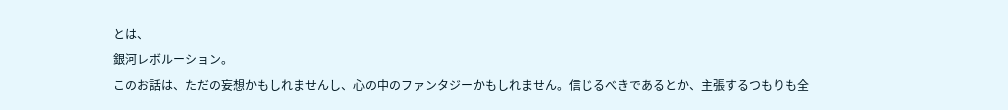とは、
銀河レボルーション。
このお話は、ただの妄想かもしれませんし、心の中のファンタジーかもしれません。信じるべきであるとか、主張するつもりも全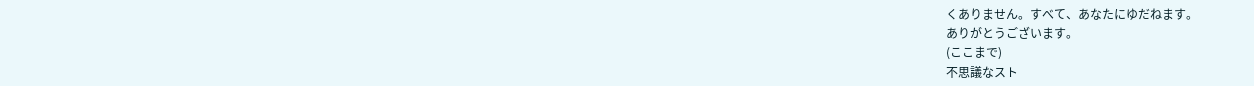くありません。すべて、あなたにゆだねます。
ありがとうございます。
(ここまで)
不思議なスト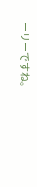ーリーですね。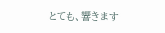とても、響きます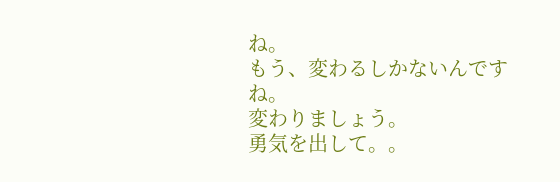ね。
もう、変わるしかないんですね。
変わりましょう。
勇気を出して。。